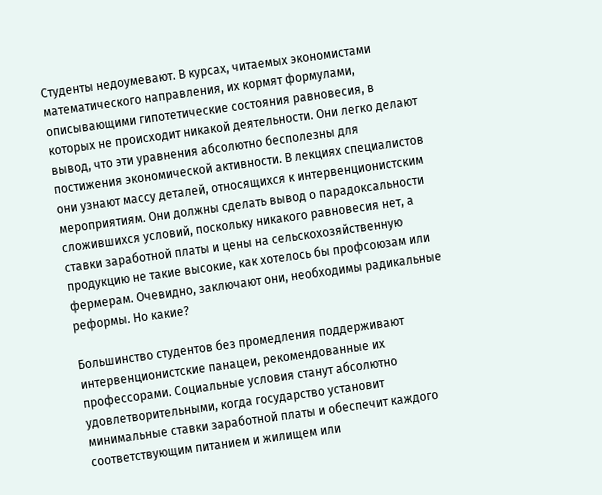Студенты недоумевают. В курсах, читаемых экономистами математического направления, их кормят формулами, описывающими гипотетические состояния равновесия, в которых не происходит никакой деятельности. Они легко делают вывод, что эти уравнения абсолютно бесполезны для постижения экономической активности. В лекциях специалистов они узнают массу деталей, относящихся к интервенционистским мероприятиям. Они должны сделать вывод о парадоксальности сложившихся условий, поскольку никакого равновесия нет, а ставки заработной платы и цены на сельскохозяйственную продукцию не такие высокие, как хотелось бы профсоюзам или фермерам. Очевидно, заключают они, необходимы радикальные реформы. Но какие?

Большинство студентов без промедления поддерживают интервенционистские панацеи, рекомендованные их профессорами. Социальные условия станут абсолютно удовлетворительными, когда государство установит минимальные ставки заработной платы и обеспечит каждого соответствующим питанием и жилищем или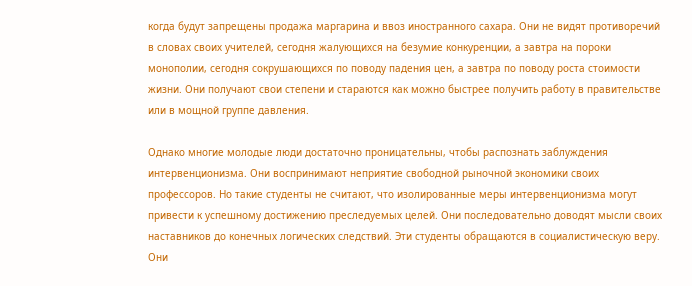когда будут запрещены продажа маргарина и ввоз иностранного сахара. Они не видят противоречий в словах своих учителей, сегодня жалующихся на безумие конкуренции, а завтра на пороки монополии, сегодня сокрушающихся по поводу падения цен, а завтра по поводу роста стоимости жизни. Они получают свои степени и стараются как можно быстрее получить работу в правительстве или в мощной группе давления.

Однако многие молодые люди достаточно проницательны, чтобы распознать заблуждения интервенционизма. Они воспринимают неприятие свободной рыночной экономики своих профессоров. Но такие студенты не считают, что изолированные меры интервенционизма могут привести к успешному достижению преследуемых целей. Они последовательно доводят мысли своих наставников до конечных логических следствий. Эти студенты обращаются в социалистическую веру. Они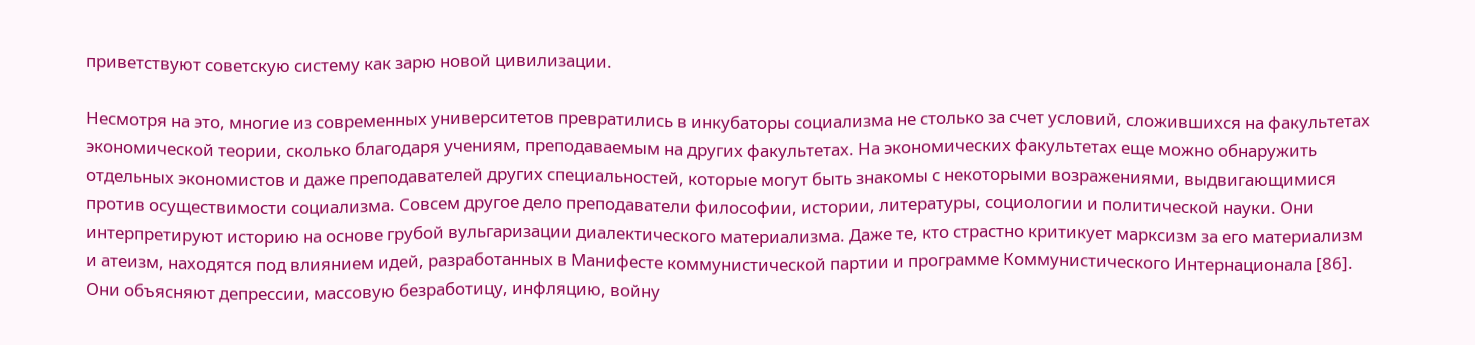приветствуют советскую систему как зарю новой цивилизации.

Несмотря на это, многие из современных университетов превратились в инкубаторы социализма не столько за счет условий, сложившихся на факультетах экономической теории, сколько благодаря учениям, преподаваемым на других факультетах. На экономических факультетах еще можно обнаружить отдельных экономистов и даже преподавателей других специальностей, которые могут быть знакомы с некоторыми возражениями, выдвигающимися против осуществимости социализма. Совсем другое дело преподаватели философии, истории, литературы, социологии и политической науки. Они интерпретируют историю на основе грубой вульгаризации диалектического материализма. Даже те, кто страстно критикует марксизм за его материализм и атеизм, находятся под влиянием идей, разработанных в Манифесте коммунистической партии и программе Коммунистического Интернационала [86]. Они объясняют депрессии, массовую безработицу, инфляцию, войну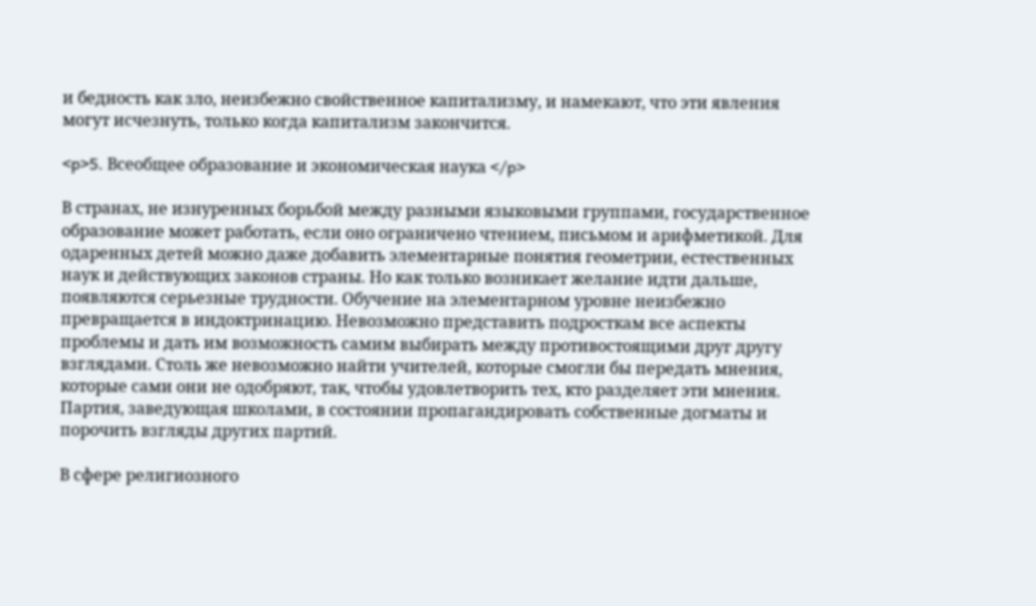и бедность как зло, неизбежно свойственное капитализму, и намекают, что эти явления могут исчезнуть, только когда капитализм закончится.

<p>5. Всеобщее образование и экономическая наука </p>

В странах, не изнуренных борьбой между разными языковыми группами, государственное образование может работать, если оно ограничено чтением, письмом и арифметикой. Для одаренных детей можно даже добавить элементарные понятия геометрии, естественных наук и действующих законов страны. Но как только возникает желание идти дальше, появляются серьезные трудности. Обучение на элементарном уровне неизбежно превращается в индоктринацию. Невозможно представить подросткам все аспекты проблемы и дать им возможность самим выбирать между противостоящими друг другу взглядами. Столь же невозможно найти учителей, которые смогли бы передать мнения, которые сами они не одобряют, так, чтобы удовлетворить тех, кто разделяет эти мнения. Партия, заведующая школами, в состоянии пропагандировать собственные догматы и порочить взгляды других партий.

В сфере религиозного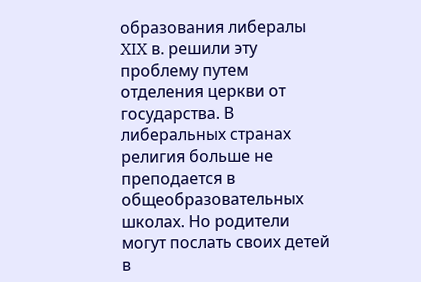образования либералы XIX в. решили эту проблему путем отделения церкви от государства. В либеральных странах религия больше не преподается в общеобразовательных школах. Но родители могут послать своих детей в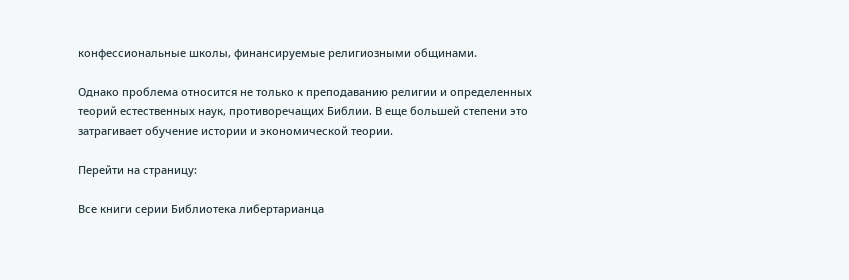конфессиональные школы, финансируемые религиозными общинами.

Однако проблема относится не только к преподаванию религии и определенных теорий естественных наук, противоречащих Библии. В еще большей степени это затрагивает обучение истории и экономической теории.

Перейти на страницу:

Все книги серии Библиотека либертарианца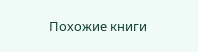Похожие книги